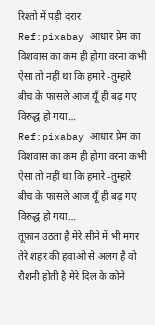रिश्तो में पड़ी दरार
Ref:pixabay आधार प्रेम का विशवास का कम ही होगा वरना कभी ऐसा तो नहीं था कि हमारे -तुम्हारे बीच के फासले आज यूँ ही बढ़ गए विरुद्ध हो गया…
Ref:pixabay आधार प्रेम का विशवास का कम ही होगा वरना कभी ऐसा तो नहीं था कि हमारे -तुम्हारे बीच के फासले आज यूँ ही बढ़ गए विरुद्ध हो गया…
तूफ़ान उठता है मेरे सीने में भी मगर तेरे शहर की हवाओ से अलग है वो रौशनी होती है मेरे दिल के कोने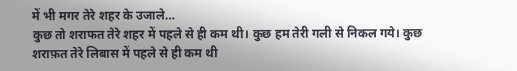में भी मगर तेरे शहर के उजाले…
कुछ तो शराफत तेरे शहर में पहले से ही कम थी। कुछ हम तेरी गली से निकल गये। कुछ शराफ़त तेरे लिबास में पहले से ही कम थी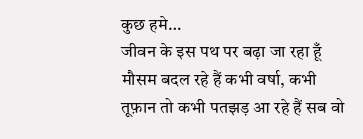कुछ हमे…
जीवन के इस पथ पर बढ़ा जा रहा हूँ मौसम बदल रहे हैं कभी वर्षा, कभी तूफ़ान तो कभी पतझड़ आ रहे हैं सब वो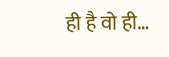ही है वो ही…